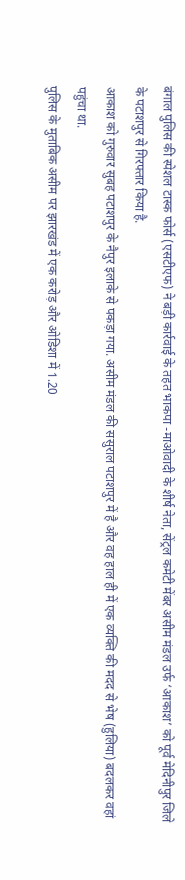बंगाल पुलिस की स्पेशल टास्क फोर्स (एसटीएफ) ने बड़ी कार्रवाई के तहत भाकपा -माओवादी के शीर्ष नेता, सेंट्रल कमेटी मेंबर असीम मंडल उर्फ ‘आकाश’ को पूर्व मेदिनीपुर जिले के पटाशपुर से गिरफ्तार किया है.
आकाश को गुरुवार सुबह पटाशपुर के नैपुर इलाके से पकड़ा गया. असीम मंडल की ससुराल पटाशपुर में है और वह हाल ही में एक व्यक्ति की मदद से भेष (हुलिया) बदलकर वहां पहुंचा था.
पुलिस के मुताबिक असीम पर झारखंड में एक करोड़ और ओडिशा में 1.20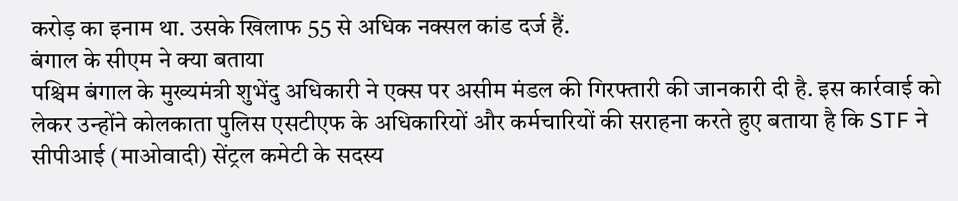करोड़ का इनाम था. उसके खिलाफ 55 से अधिक नक्सल कांड दर्ज हैं.
बंगाल के सीएम ने क्या बताया
पश्चिम बंगाल के मुख्यमंत्री शुभेंदु अधिकारी ने एक्स पर असीम मंडल की गिरफ्तारी की जानकारी दी है. इस कार्रवाई को लेकर उन्होंने कोलकाता पुलिस एसटीएफ के अधिकारियों और कर्मचारियों की सराहना करते हुए बताया है कि STF ने सीपीआई (माओवादी) सेंट्रल कमेटी के सदस्य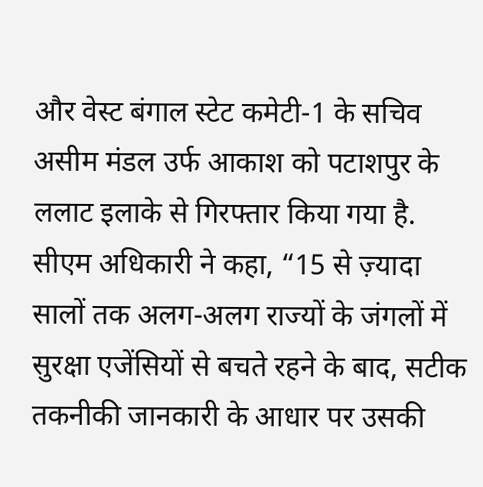और वेस्ट बंगाल स्टेट कमेटी-1 के सचिव असीम मंडल उर्फ आकाश को पटाशपुर के ललाट इलाके से गिरफ्तार किया गया है.
सीएम अधिकारी ने कहा, “15 से ज़्यादा सालों तक अलग-अलग राज्यों के जंगलों में सुरक्षा एजेंसियों से बचते रहने के बाद, सटीक तकनीकी जानकारी के आधार पर उसकी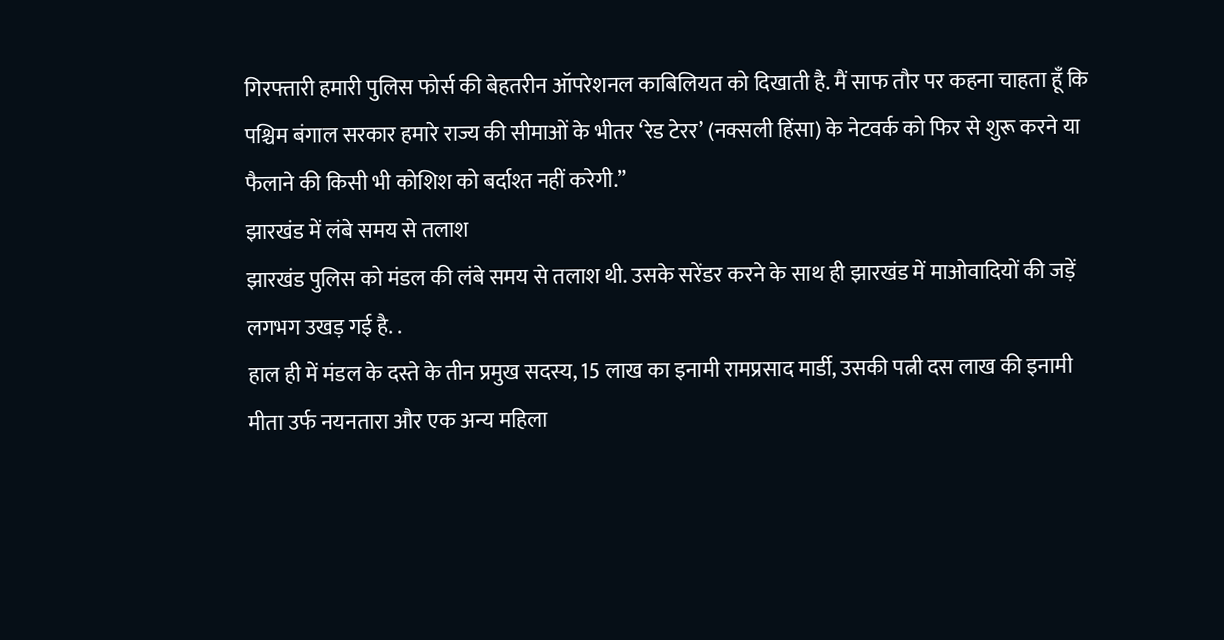गिरफ्तारी हमारी पुलिस फोर्स की बेहतरीन ऑपरेशनल काबिलियत को दिखाती है. मैं साफ तौर पर कहना चाहता हूँ कि पश्चिम बंगाल सरकार हमारे राज्य की सीमाओं के भीतर ‘रेड टेरर’ (नक्सली हिंसा) के नेटवर्क को फिर से शुरू करने या फैलाने की किसी भी कोशिश को बर्दाश्त नहीं करेगी.”
झारखंड में लंबे समय से तलाश
झारखंड पुलिस को मंडल की लंबे समय से तलाश थी. उसके सरेंडर करने के साथ ही झारखंड में माओवादियों की जड़ें लगभग उखड़ गई है. .
हाल ही में मंडल के दस्ते के तीन प्रमुख सदस्य, 15 लाख का इनामी रामप्रसाद मार्डी, उसकी पत्नी दस लाख की इनामी मीता उर्फ नयनतारा और एक अन्य महिला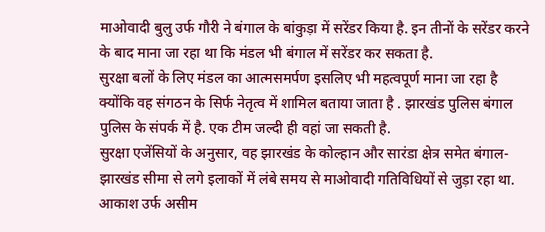माओवादी बुलु उर्फ गौरी ने बंगाल के बांकुड़ा में सरेंडर किया है. इन तीनों के सरेंडर करने के बाद माना जा रहा था कि मंडल भी बंगाल में सरेंडर कर सकता है.
सुरक्षा बलों के लिए मंडल का आत्मसमर्पण इसलिए भी महत्वपूर्ण माना जा रहा है क्योंकि वह संगठन के सिर्फ नेतृत्व में शामिल बताया जाता है . झारखंड पुलिस बंगाल पुलिस के संपर्क में है. एक टीम जल्दी ही वहां जा सकती है.
सुरक्षा एजेंसियों के अनुसार, वह झारखंड के कोल्हान और सारंडा क्षेत्र समेत बंगाल-झारखंड सीमा से लगे इलाकों में लंबे समय से माओवादी गतिविधियों से जुड़ा रहा था.
आकाश उर्फ असीम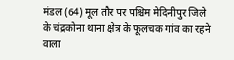मंडल (64) मूल तौर पर पश्चिम मेदिनीपुर जिले के चंद्रकोना थाना क्षेत्र के फूलचक गांव का रहने वाला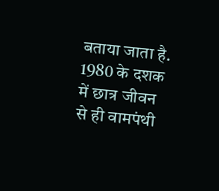बताया जाता है.
1980 के दशक में छात्र जीवन से ही वामपंथी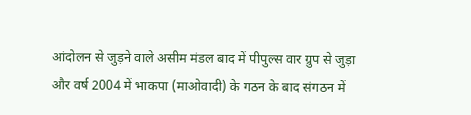आंदोलन से जुड़ने वाले असीम मंडल बाद में पीपुल्स वार ग्रुप से जुड़ा और वर्ष 2004 में भाकपा (माओवादी) के गठन के बाद संगठन में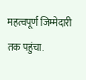महत्वपूर्ण जिम्मेदारी तक पहुंचा.